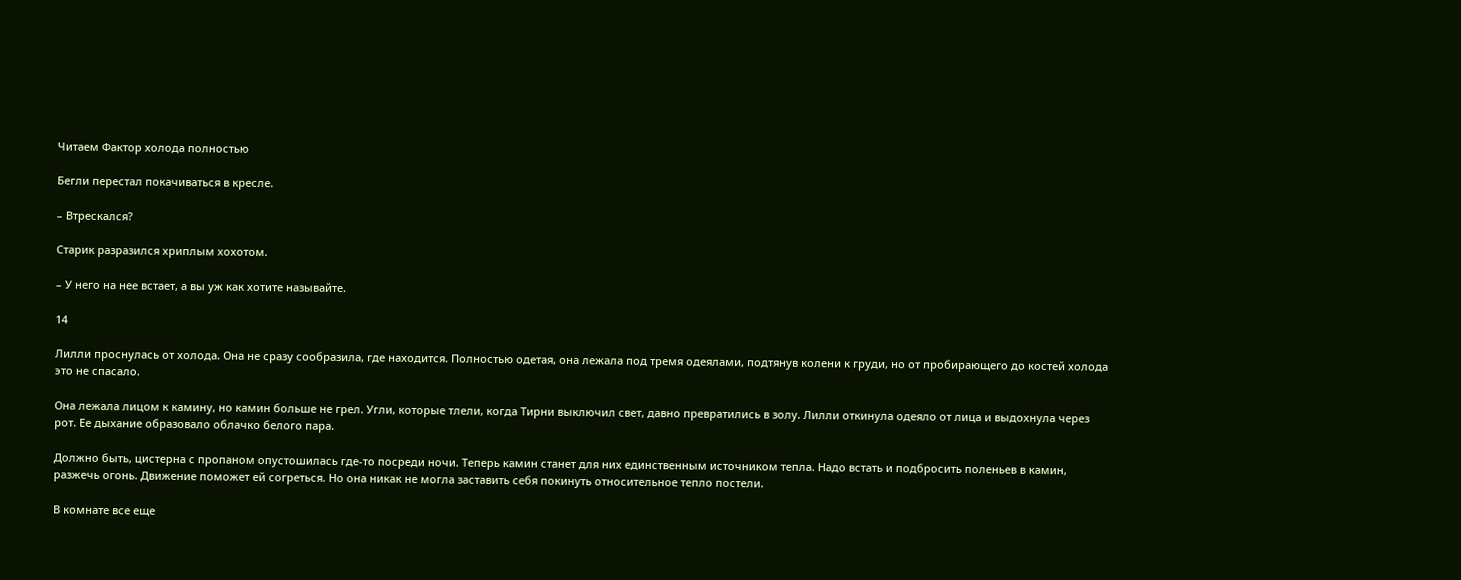Читаем Фактор холода полностью

Бегли перестал покачиваться в кресле.

– Втрескался?

Старик разразился хриплым хохотом.

– У него на нее встает, а вы уж как хотите называйте.

14

Лилли проснулась от холода. Она не сразу сообразила, где находится. Полностью одетая, она лежала под тремя одеялами, подтянув колени к груди, но от пробирающего до костей холода это не спасало.

Она лежала лицом к камину, но камин больше не грел. Угли, которые тлели, когда Тирни выключил свет, давно превратились в золу. Лилли откинула одеяло от лица и выдохнула через рот. Ее дыхание образовало облачко белого пара.

Должно быть, цистерна с пропаном опустошилась где-то посреди ночи. Теперь камин станет для них единственным источником тепла. Надо встать и подбросить поленьев в камин, разжечь огонь. Движение поможет ей согреться. Но она никак не могла заставить себя покинуть относительное тепло постели.

В комнате все еще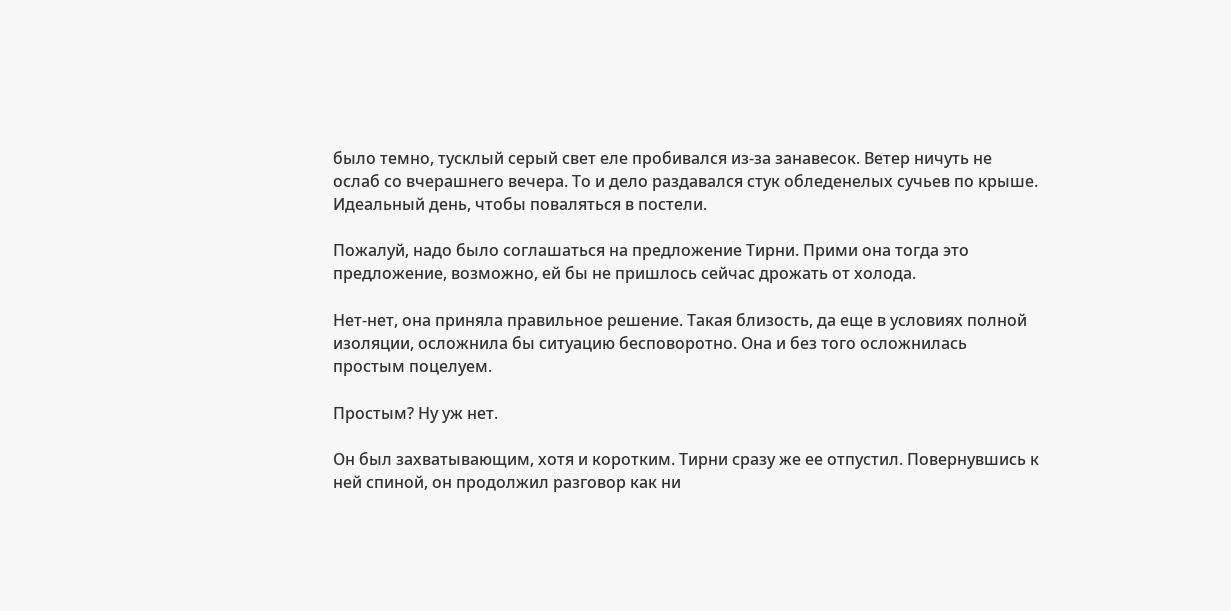было темно, тусклый серый свет еле пробивался из-за занавесок. Ветер ничуть не ослаб со вчерашнего вечера. То и дело раздавался стук обледенелых сучьев по крыше. Идеальный день, чтобы поваляться в постели.

Пожалуй, надо было соглашаться на предложение Тирни. Прими она тогда это предложение, возможно, ей бы не пришлось сейчас дрожать от холода.

Нет-нет, она приняла правильное решение. Такая близость, да еще в условиях полной изоляции, осложнила бы ситуацию бесповоротно. Она и без того осложнилась простым поцелуем.

Простым? Ну уж нет.

Он был захватывающим, хотя и коротким. Тирни сразу же ее отпустил. Повернувшись к ней спиной, он продолжил разговор как ни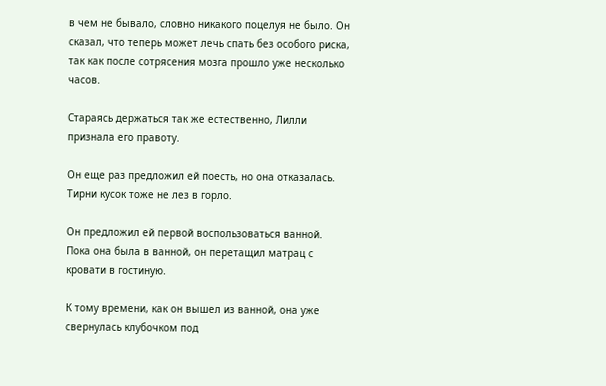в чем не бывало, словно никакого поцелуя не было. Он сказал, что теперь может лечь спать без особого риска, так как после сотрясения мозга прошло уже несколько часов.

Стараясь держаться так же естественно, Лилли признала его правоту.

Он еще раз предложил ей поесть, но она отказалась. Тирни кусок тоже не лез в горло.

Он предложил ей первой воспользоваться ванной. Пока она была в ванной, он перетащил матрац с кровати в гостиную.

К тому времени, как он вышел из ванной, она уже свернулась клубочком под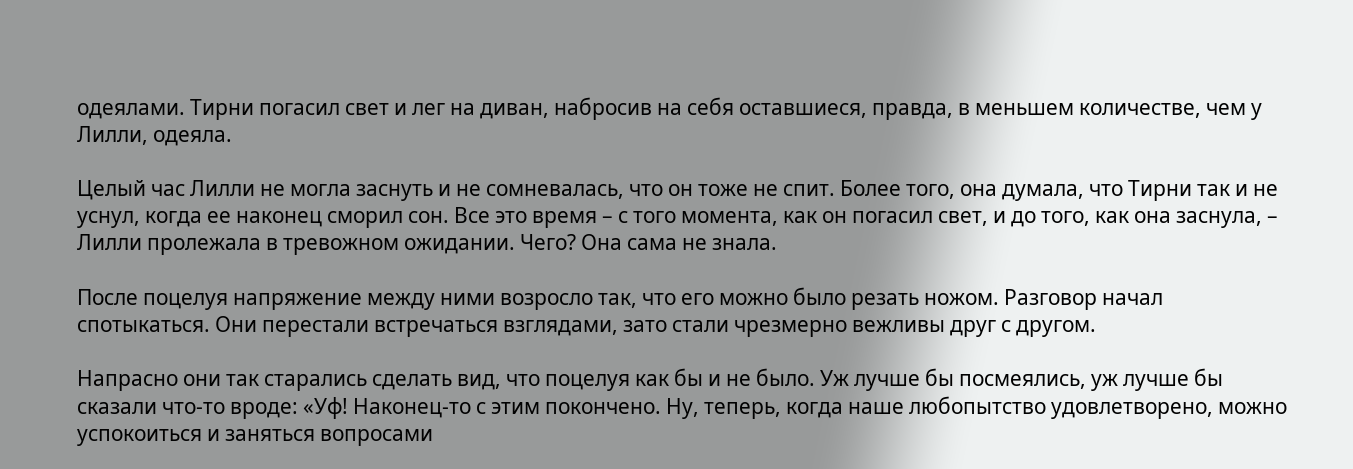одеялами. Тирни погасил свет и лег на диван, набросив на себя оставшиеся, правда, в меньшем количестве, чем у Лилли, одеяла.

Целый час Лилли не могла заснуть и не сомневалась, что он тоже не спит. Более того, она думала, что Тирни так и не уснул, когда ее наконец сморил сон. Все это время – с того момента, как он погасил свет, и до того, как она заснула, – Лилли пролежала в тревожном ожидании. Чего? Она сама не знала.

После поцелуя напряжение между ними возросло так, что его можно было резать ножом. Разговор начал спотыкаться. Они перестали встречаться взглядами, зато стали чрезмерно вежливы друг с другом.

Напрасно они так старались сделать вид, что поцелуя как бы и не было. Уж лучше бы посмеялись, уж лучше бы сказали что-то вроде: «Уф! Наконец-то с этим покончено. Ну, теперь, когда наше любопытство удовлетворено, можно успокоиться и заняться вопросами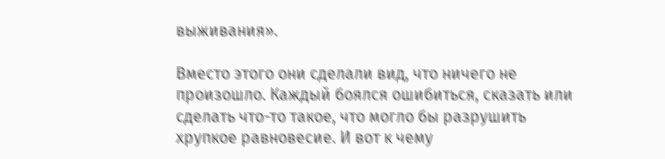выживания».

Вместо этого они сделали вид, что ничего не произошло. Каждый боялся ошибиться, сказать или сделать что-то такое, что могло бы разрушить хрупкое равновесие. И вот к чему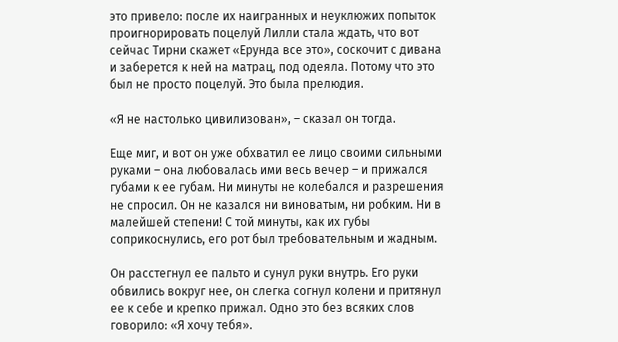это привело: после их наигранных и неуклюжих попыток проигнорировать поцелуй Лилли стала ждать, что вот сейчас Тирни скажет «Ерунда все это», соскочит с дивана и заберется к ней на матрац, под одеяла. Потому что это был не просто поцелуй. Это была прелюдия.

«Я не настолько цивилизован», – сказал он тогда.

Еще миг, и вот он уже обхватил ее лицо своими сильными руками – она любовалась ими весь вечер – и прижался губами к ее губам. Ни минуты не колебался и разрешения не спросил. Он не казался ни виноватым, ни робким. Ни в малейшей степени! С той минуты, как их губы соприкоснулись, его рот был требовательным и жадным.

Он расстегнул ее пальто и сунул руки внутрь. Его руки обвились вокруг нее, он слегка согнул колени и притянул ее к себе и крепко прижал. Одно это без всяких слов говорило: «Я хочу тебя».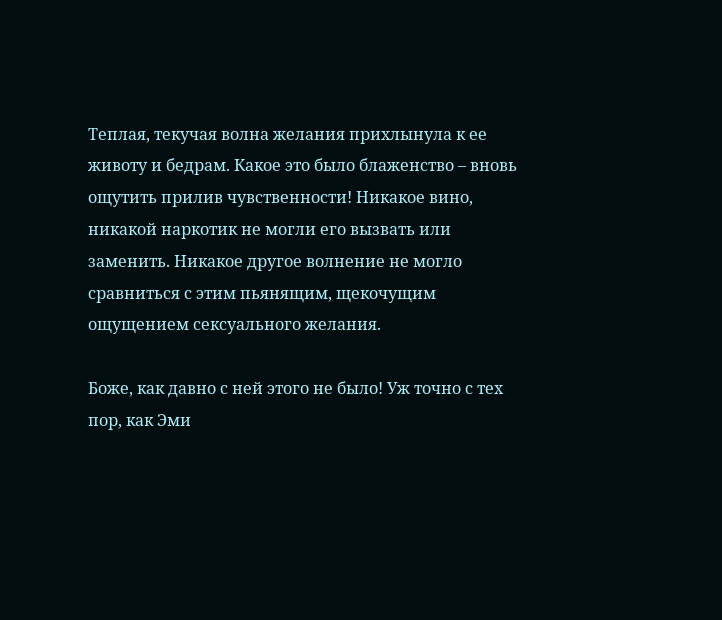Теплая, текучая волна желания прихлынула к ее животу и бедрам. Какое это было блаженство – вновь ощутить прилив чувственности! Никакое вино, никакой наркотик не могли его вызвать или заменить. Никакое другое волнение не могло сравниться с этим пьянящим, щекочущим ощущением сексуального желания.

Боже, как давно с ней этого не было! Уж точно с тех пор, как Эми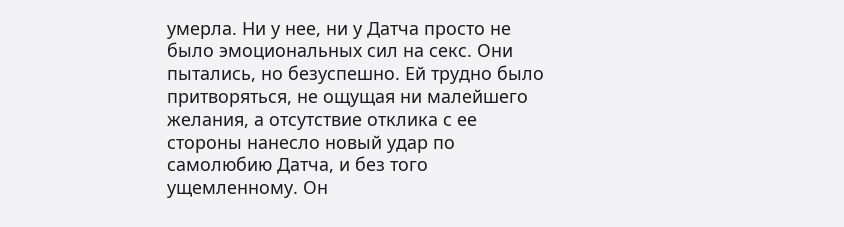умерла. Ни у нее, ни у Датча просто не было эмоциональных сил на секс. Они пытались, но безуспешно. Ей трудно было притворяться, не ощущая ни малейшего желания, а отсутствие отклика с ее стороны нанесло новый удар по самолюбию Датча, и без того ущемленному. Он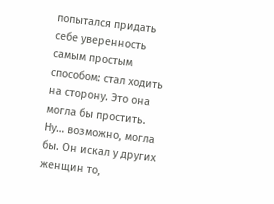попытался придать себе уверенность самым простым способом: стал ходить на сторону. Это она могла бы простить. Ну… возможно, могла бы. Он искал у других женщин то,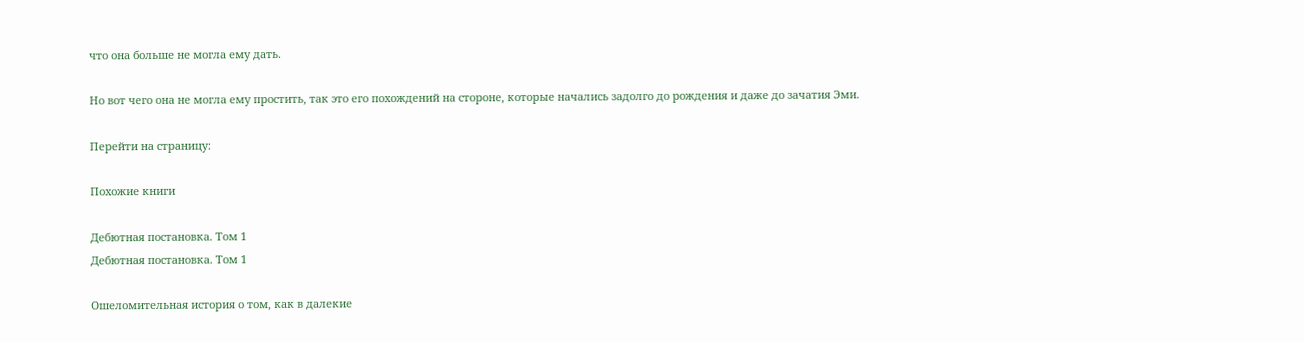что она больше не могла ему дать.

Но вот чего она не могла ему простить, так это его похождений на стороне, которые начались задолго до рождения и даже до зачатия Эми.

Перейти на страницу:

Похожие книги

Дебютная постановка. Том 1
Дебютная постановка. Том 1

Ошеломительная история о том, как в далекие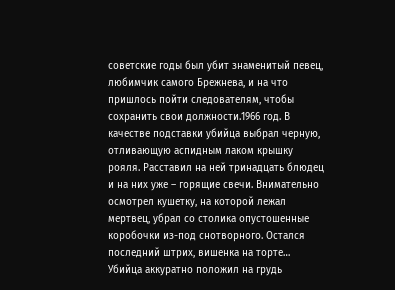советские годы был убит знаменитый певец, любимчик самого Брежнева, и на что пришлось пойти следователям, чтобы сохранить свои должности.1966 год. В качестве подставки убийца выбрал черную, отливающую аспидным лаком крышку рояля. Расставил на ней тринадцать блюдец и на них уже – горящие свечи. Внимательно осмотрел кушетку, на которой лежал мертвец, убрал со столика опустошенные коробочки из-под снотворного. Остался последний штрих, вишенка на торте… Убийца аккуратно положил на грудь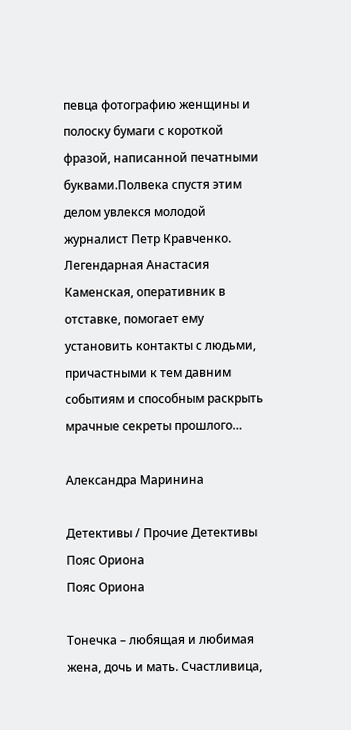певца фотографию женщины и полоску бумаги с короткой фразой, написанной печатными буквами.Полвека спустя этим делом увлекся молодой журналист Петр Кравченко. Легендарная Анастасия Каменская, оперативник в отставке, помогает ему установить контакты с людьми, причастными к тем давним событиям и способным раскрыть мрачные секреты прошлого…

Александра Маринина

Детективы / Прочие Детективы
Пояс Ориона
Пояс Ориона

Тонечка – любящая и любимая жена, дочь и мать. Счастливица,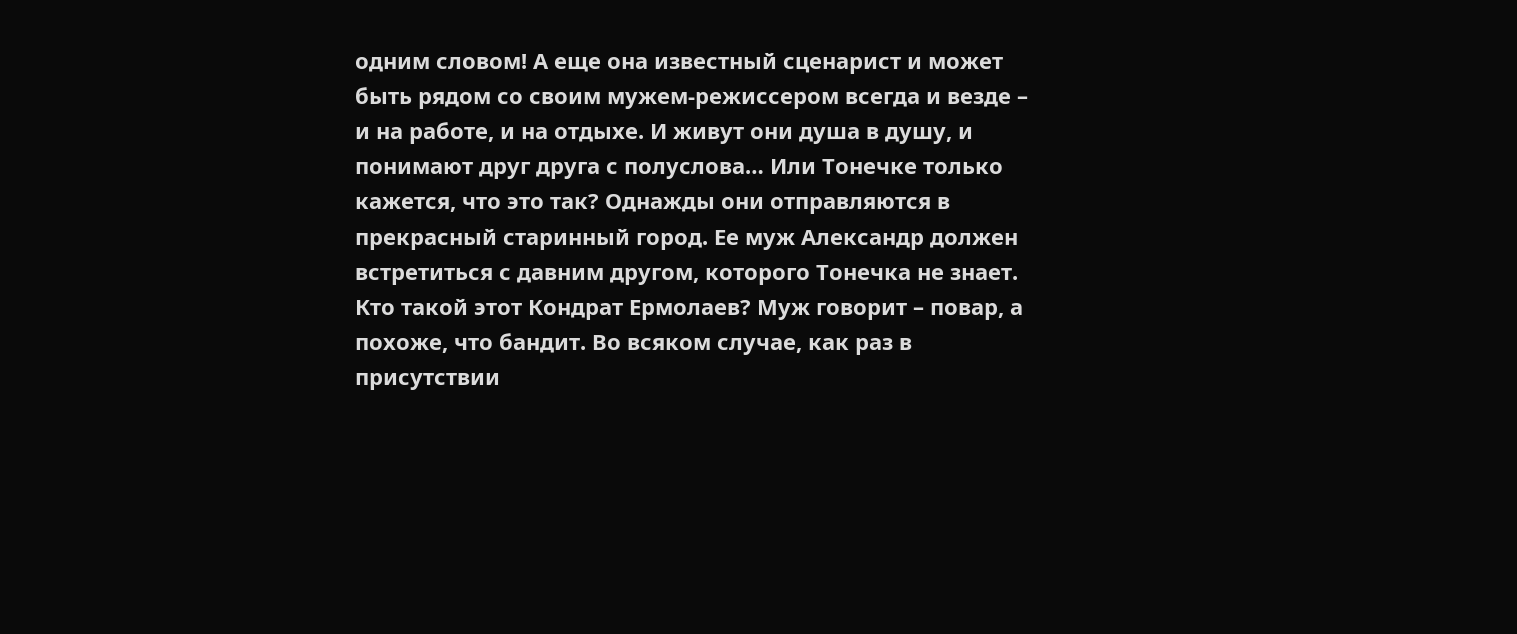одним словом! А еще она известный сценарист и может быть рядом со своим мужем-режиссером всегда и везде – и на работе, и на отдыхе. И живут они душа в душу, и понимают друг друга с полуслова… Или Тонечке только кажется, что это так? Однажды они отправляются в прекрасный старинный город. Ее муж Александр должен встретиться с давним другом, которого Тонечка не знает. Кто такой этот Кондрат Ермолаев? Муж говорит – повар, а похоже, что бандит. Во всяком случае, как раз в присутствии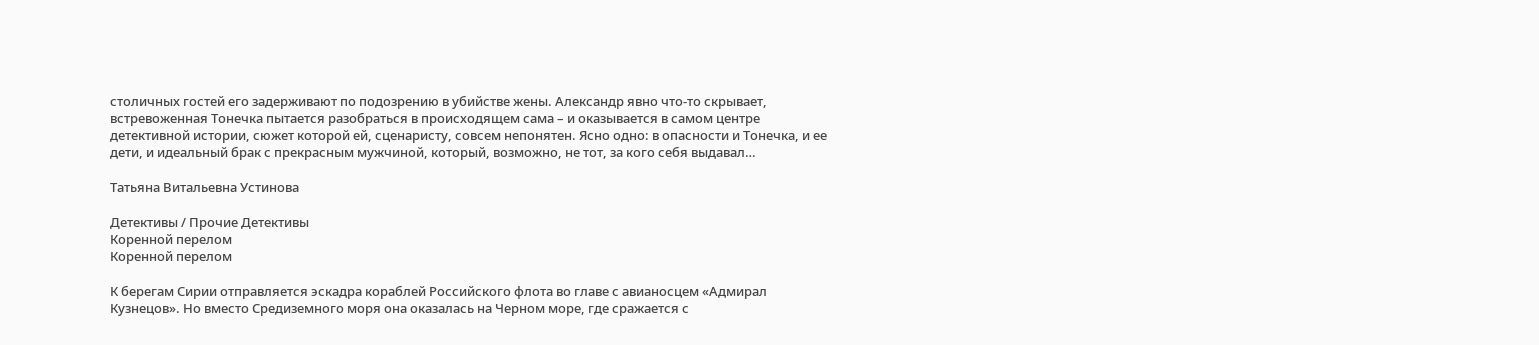столичных гостей его задерживают по подозрению в убийстве жены. Александр явно что-то скрывает, встревоженная Тонечка пытается разобраться в происходящем сама – и оказывается в самом центре детективной истории, сюжет которой ей, сценаристу, совсем непонятен. Ясно одно: в опасности и Тонечка, и ее дети, и идеальный брак с прекрасным мужчиной, который, возможно, не тот, за кого себя выдавал…

Татьяна Витальевна Устинова

Детективы / Прочие Детективы
Коренной перелом
Коренной перелом

К берегам Сирии отправляется эскадра кораблей Российского флота во главе с авианосцем «Адмирал Кузнецов». Но вместо Средиземного моря она оказалась на Черном море, где сражается с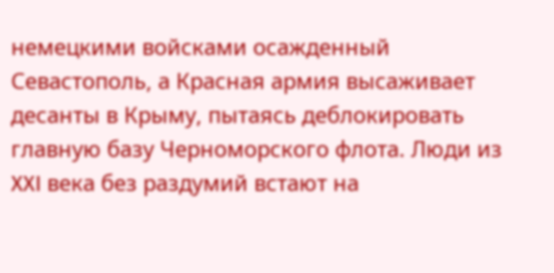немецкими войсками осажденный Севастополь, а Красная армия высаживает десанты в Крыму, пытаясь деблокировать главную базу Черноморского флота. Люди из XXI века без раздумий встают на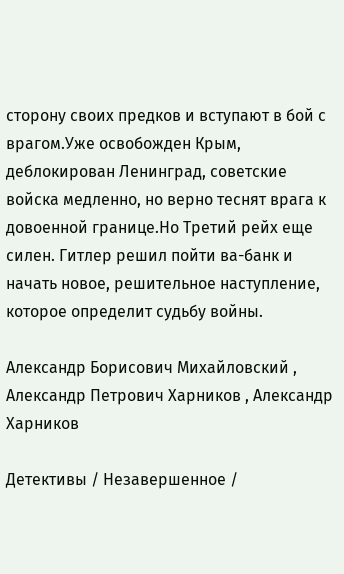сторону своих предков и вступают в бой с врагом.Уже освобожден Крым, деблокирован Ленинград, советские войска медленно, но верно теснят врага к довоенной границе.Но Третий рейх еще силен. Гитлер решил пойти ва-банк и начать новое, решительное наступление, которое определит судьбу войны.

Александр Борисович Михайловский , Александр Петрович Харников , Александр Харников

Детективы / Незавершенное /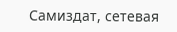Самиздат, сетевая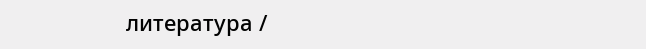литература /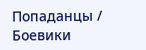Попаданцы / Боевики